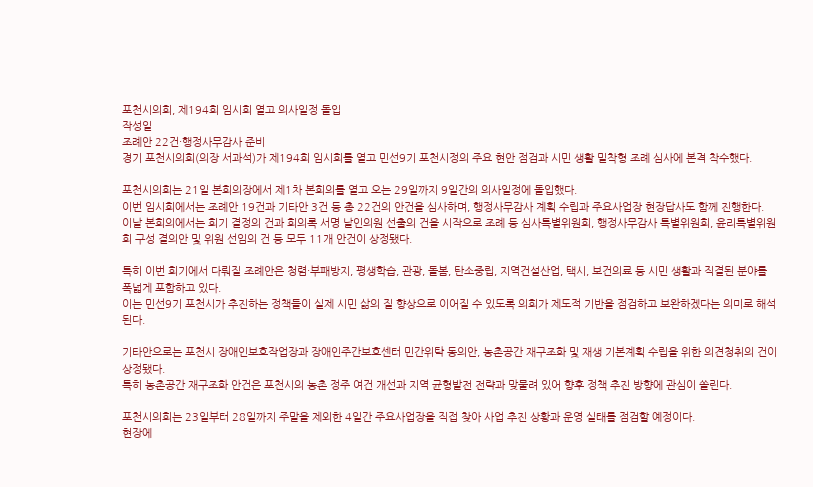포천시의회, 제194회 임시회 열고 의사일정 돌입
작성일
조례안 22건·행정사무감사 준비
경기 포천시의회(의장 서과석)가 제194회 임시회를 열고 민선9기 포천시정의 주요 현안 점검과 시민 생활 밀착형 조례 심사에 본격 착수했다.

포천시의회는 21일 본회의장에서 제1차 본회의를 열고 오는 29일까지 9일간의 의사일정에 돌입했다.
이번 임시회에서는 조례안 19건과 기타안 3건 등 총 22건의 안건을 심사하며, 행정사무감사 계획 수립과 주요사업장 현장답사도 함께 진행한다.
이날 본회의에서는 회기 결정의 건과 회의록 서명 날인의원 선출의 건을 시작으로 조례 등 심사특별위원회, 행정사무감사 특별위원회, 윤리특별위원회 구성 결의안 및 위원 선임의 건 등 모두 11개 안건이 상정됐다.

특히 이번 회기에서 다뤄질 조례안은 청렴·부패방지, 평생학습, 관광, 돌봄, 탄소중립, 지역건설산업, 택시, 보건의료 등 시민 생활과 직결된 분야를 폭넓게 포함하고 있다.
이는 민선9기 포천시가 추진하는 정책들이 실제 시민 삶의 질 향상으로 이어질 수 있도록 의회가 제도적 기반을 점검하고 보완하겠다는 의미로 해석된다.

기타안으로는 포천시 장애인보호작업장과 장애인주간보호센터 민간위탁 동의안, 농촌공간 재구조화 및 재생 기본계획 수립을 위한 의견청취의 건이 상정됐다.
특히 농촌공간 재구조화 안건은 포천시의 농촌 정주 여건 개선과 지역 균형발전 전략과 맞물려 있어 향후 정책 추진 방향에 관심이 쏠린다.

포천시의회는 23일부터 28일까지 주말을 제외한 4일간 주요사업장을 직접 찾아 사업 추진 상황과 운영 실태를 점검할 예정이다.
현장에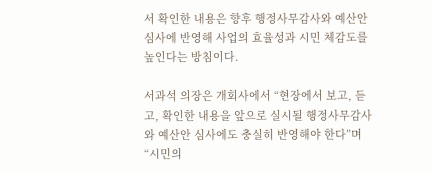서 확인한 내용은 향후 행정사무감사와 예산안 심사에 반영해 사업의 효율성과 시민 체감도를 높인다는 방침이다.

서과석 의장은 개회사에서 “현장에서 보고, 듣고, 확인한 내용을 앞으로 실시될 행정사무감사와 예산안 심사에도 충실히 반영해야 한다”며 “시민의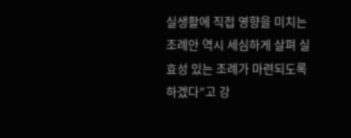실생활에 직접 영향을 미치는 조례안 역시 세심하게 살펴 실효성 있는 조례가 마련되도록 하겠다”고 강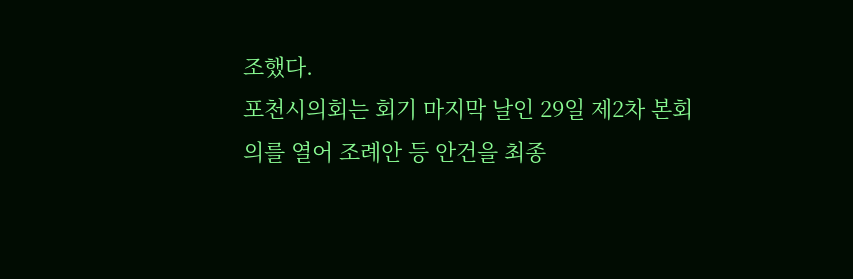조했다.
포천시의회는 회기 마지막 날인 29일 제2차 본회의를 열어 조례안 등 안건을 최종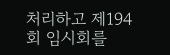처리하고 제194회 임시회를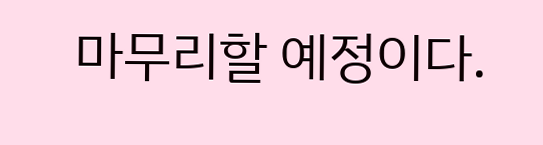마무리할 예정이다.